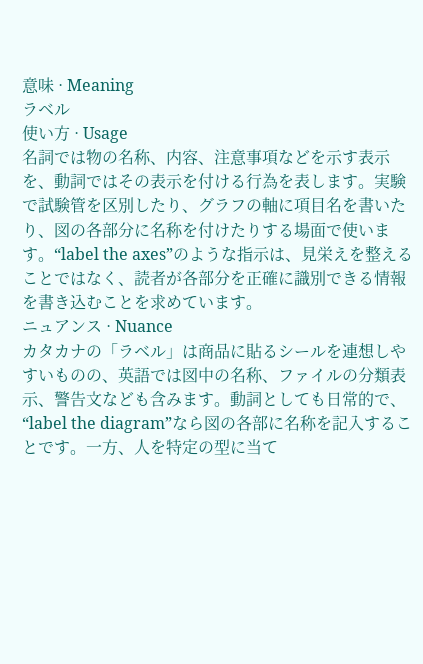意味 · Meaning
ラベル
使い方 · Usage
名詞では物の名称、内容、注意事項などを示す表示を、動詞ではその表示を付ける行為を表します。実験で試験管を区別したり、グラフの軸に項目名を書いたり、図の各部分に名称を付けたりする場面で使います。“label the axes”のような指示は、見栄えを整えることではなく、読者が各部分を正確に識別できる情報を書き込むことを求めています。
ニュアンス · Nuance
カタカナの「ラベル」は商品に貼るシールを連想しやすいものの、英語では図中の名称、ファイルの分類表示、警告文なども含みます。動詞としても日常的で、“label the diagram”なら図の各部に名称を記入することです。一方、人を特定の型に当て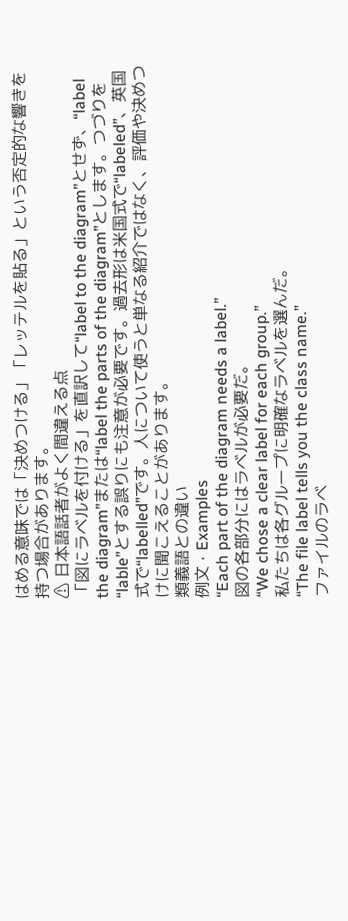はめる意味では「決めつける」「レッテルを貼る」という否定的な響きを持つ場合があります。
⚠ 日本語話者がよく間違える点
「図にラベルを付ける」を直訳して“label to the diagram”とせず、“label the diagram”または“label the parts of the diagram”とします。つづりを“lable”とする誤りにも注意が必要です。過去形は米国式で“labeled”、英国式で“labelled”です。人について使うと単なる紹介ではなく、評価や決めつけに聞こえることがあります。
類義語との違い
例文 · Examples
“Each part of the diagram needs a label.”
図の各部分にはラベルが必要だ。
“We chose a clear label for each group.”
私たちは各グループに明確なラベルを選んだ。
“The file label tells you the class name.”
ファイルのラベ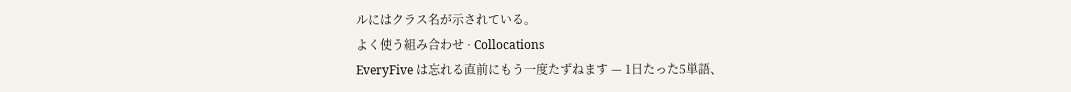ルにはクラス名が示されている。
よく使う組み合わせ · Collocations
EveryFive は忘れる直前にもう一度たずねます — 1日たった5単語、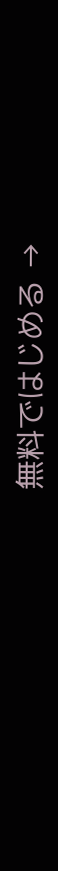無料ではじめる →